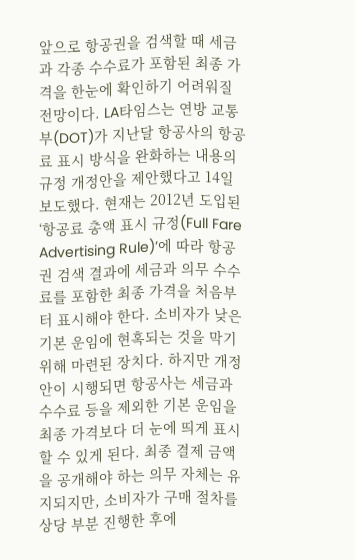앞으로 항공권을 검색할 때 세금과 각종 수수료가 포함된 최종 가격을 한눈에 확인하기 어려워질 전망이다. LA타임스는 연방 교통부(DOT)가 지난달 항공사의 항공료 표시 방식을 완화하는 내용의 규정 개정안을 제안했다고 14일 보도했다. 현재는 2012년 도입된 ‘항공료 총액 표시 규정(Full Fare Advertising Rule)’에 따라 항공권 검색 결과에 세금과 의무 수수료를 포함한 최종 가격을 처음부터 표시해야 한다. 소비자가 낮은 기본 운임에 현혹되는 것을 막기 위해 마련된 장치다. 하지만 개정안이 시행되면 항공사는 세금과 수수료 등을 제외한 기본 운임을 최종 가격보다 더 눈에 띄게 표시할 수 있게 된다. 최종 결제 금액을 공개해야 하는 의무 자체는 유지되지만, 소비자가 구매 절차를 상당 부분 진행한 후에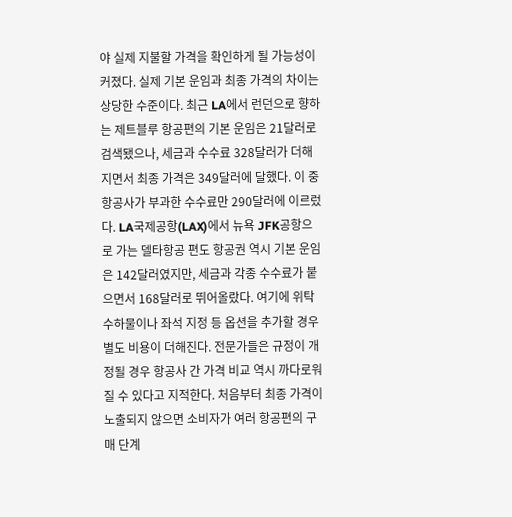야 실제 지불할 가격을 확인하게 될 가능성이 커졌다. 실제 기본 운임과 최종 가격의 차이는 상당한 수준이다. 최근 LA에서 런던으로 향하는 제트블루 항공편의 기본 운임은 21달러로 검색됐으나, 세금과 수수료 328달러가 더해지면서 최종 가격은 349달러에 달했다. 이 중 항공사가 부과한 수수료만 290달러에 이르렀다. LA국제공항(LAX)에서 뉴욕 JFK공항으로 가는 델타항공 편도 항공권 역시 기본 운임은 142달러였지만, 세금과 각종 수수료가 붙으면서 168달러로 뛰어올랐다. 여기에 위탁 수하물이나 좌석 지정 등 옵션을 추가할 경우 별도 비용이 더해진다. 전문가들은 규정이 개정될 경우 항공사 간 가격 비교 역시 까다로워질 수 있다고 지적한다. 처음부터 최종 가격이 노출되지 않으면 소비자가 여러 항공편의 구매 단계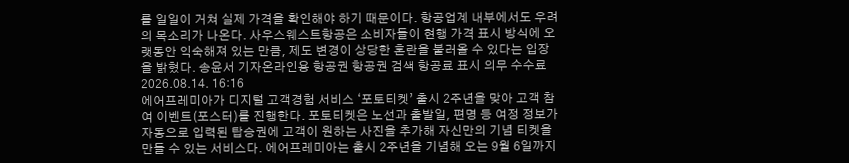를 일일이 거쳐 실제 가격을 확인해야 하기 때문이다. 항공업계 내부에서도 우려의 목소리가 나온다. 사우스웨스트항공은 소비자들이 현행 가격 표시 방식에 오랫동안 익숙해져 있는 만큼, 제도 변경이 상당한 혼란을 불러올 수 있다는 입장을 밝혔다. 송윤서 기자온라인용 항공권 항공권 검색 항공료 표시 의무 수수료
2026.08.14. 16:16
에어프레미아가 디지털 고객경험 서비스 ‘포토티켓’ 출시 2주년을 맞아 고객 참여 이벤트(포스터)를 진행한다. 포토티켓은 노선과 출발일, 편명 등 여정 정보가 자동으로 입력된 탑승권에 고객이 원하는 사진을 추가해 자신만의 기념 티켓을 만들 수 있는 서비스다. 에어프레미아는 출시 2주년을 기념해 오는 9월 6일까지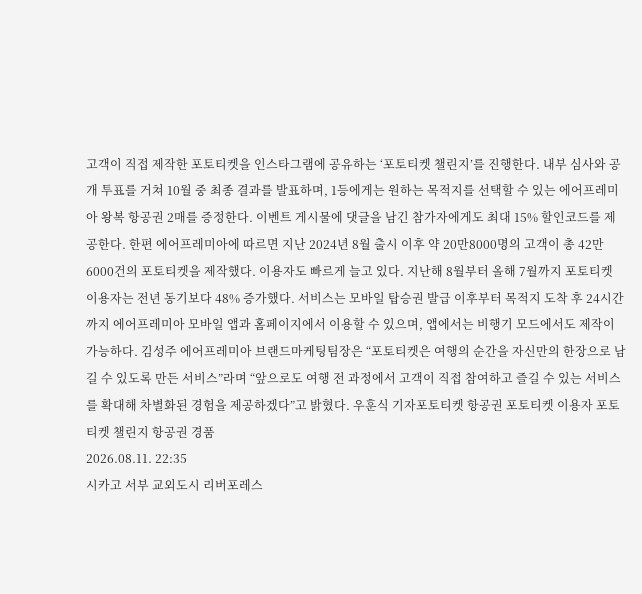고객이 직접 제작한 포토티켓을 인스타그램에 공유하는 ‘포토티켓 챌린지’를 진행한다. 내부 심사와 공개 투표를 거쳐 10월 중 최종 결과를 발표하며, 1등에게는 원하는 목적지를 선택할 수 있는 에어프레미아 왕복 항공권 2매를 증정한다. 이벤트 게시물에 댓글을 남긴 참가자에게도 최대 15% 할인코드를 제공한다. 한편 에어프레미아에 따르면 지난 2024년 8월 출시 이후 약 20만8000명의 고객이 총 42만6000건의 포토티켓을 제작했다. 이용자도 빠르게 늘고 있다. 지난해 8월부터 올해 7월까지 포토티켓 이용자는 전년 동기보다 48% 증가했다. 서비스는 모바일 탑승권 발급 이후부터 목적지 도착 후 24시간까지 에어프레미아 모바일 앱과 홈페이지에서 이용할 수 있으며, 앱에서는 비행기 모드에서도 제작이 가능하다. 김성주 에어프레미아 브랜드마케팅팀장은 “포토티켓은 여행의 순간을 자신만의 한장으로 남길 수 있도록 만든 서비스”라며 “앞으로도 여행 전 과정에서 고객이 직접 참여하고 즐길 수 있는 서비스를 확대해 차별화된 경험을 제공하겠다”고 밝혔다. 우훈식 기자포토티켓 항공권 포토티켓 이용자 포토티켓 챌린지 항공권 경품
2026.08.11. 22:35
시카고 서부 교외도시 리버포레스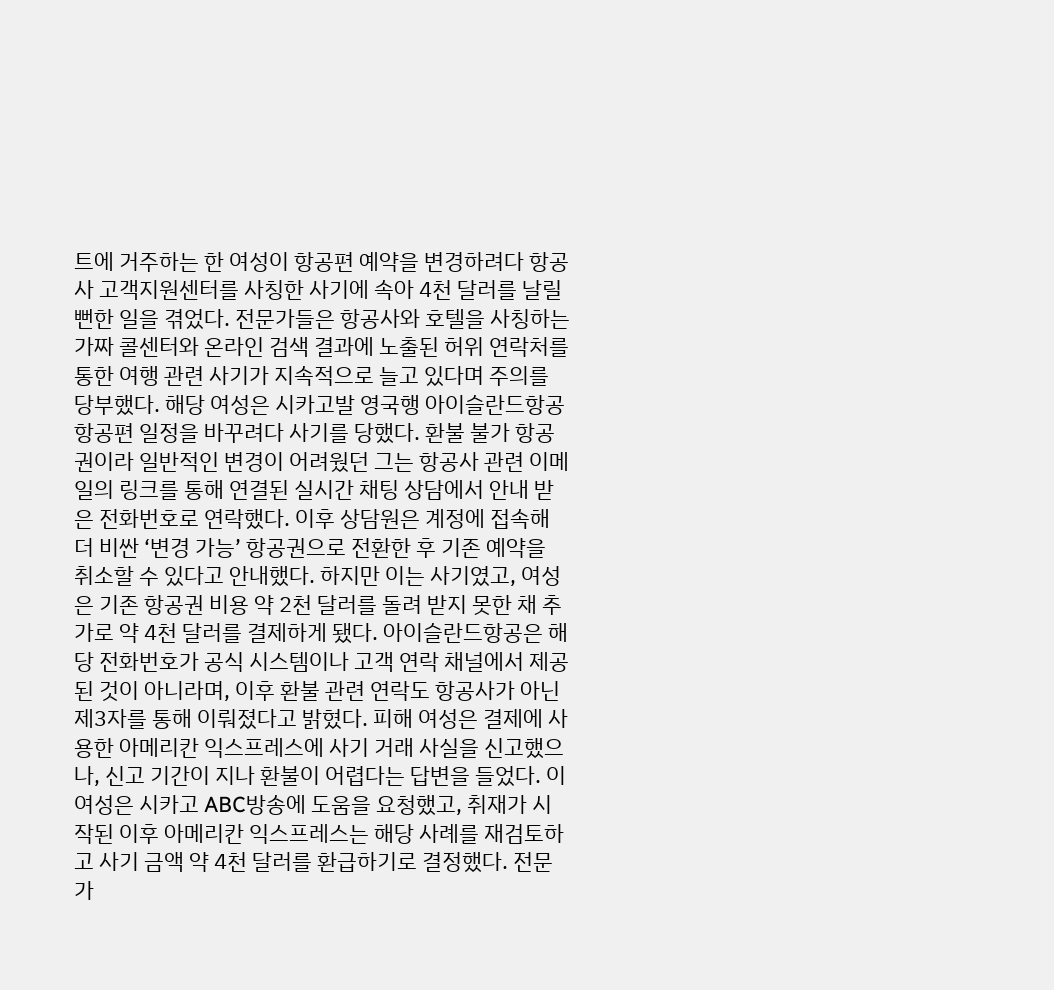트에 거주하는 한 여성이 항공편 예약을 변경하려다 항공사 고객지원센터를 사칭한 사기에 속아 4천 달러를 날릴 뻔한 일을 겪었다. 전문가들은 항공사와 호텔을 사칭하는 가짜 콜센터와 온라인 검색 결과에 노출된 허위 연락처를 통한 여행 관련 사기가 지속적으로 늘고 있다며 주의를 당부했다. 해당 여성은 시카고발 영국행 아이슬란드항공 항공편 일정을 바꾸려다 사기를 당했다. 환불 불가 항공권이라 일반적인 변경이 어려웠던 그는 항공사 관련 이메일의 링크를 통해 연결된 실시간 채팅 상담에서 안내 받은 전화번호로 연락했다. 이후 상담원은 계정에 접속해 더 비싼 ‘변경 가능’ 항공권으로 전환한 후 기존 예약을 취소할 수 있다고 안내했다. 하지만 이는 사기였고, 여성은 기존 항공권 비용 약 2천 달러를 돌려 받지 못한 채 추가로 약 4천 달러를 결제하게 됐다. 아이슬란드항공은 해당 전화번호가 공식 시스템이나 고객 연락 채널에서 제공된 것이 아니라며, 이후 환불 관련 연락도 항공사가 아닌 제3자를 통해 이뤄졌다고 밝혔다. 피해 여성은 결제에 사용한 아메리칸 익스프레스에 사기 거래 사실을 신고했으나, 신고 기간이 지나 환불이 어렵다는 답변을 들었다. 이 여성은 시카고 ABC방송에 도움을 요청했고, 취재가 시작된 이후 아메리칸 익스프레스는 해당 사례를 재검토하고 사기 금액 약 4천 달러를 환급하기로 결정했다. 전문가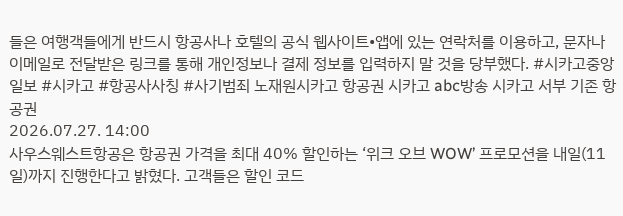들은 여행객들에게 반드시 항공사나 호텔의 공식 웹사이트•앱에 있는 연락처를 이용하고, 문자나 이메일로 전달받은 링크를 통해 개인정보나 결제 정보를 입력하지 말 것을 당부했다. #시카고중앙일보 #시카고 #항공사사칭 #사기범죄 노재원시카고 항공권 시카고 abc방송 시카고 서부 기존 항공권
2026.07.27. 14:00
사우스웨스트항공은 항공권 가격을 최대 40% 할인하는 ‘위크 오브 WOW’ 프로모션을 내일(11일)까지 진행한다고 밝혔다. 고객들은 할인 코드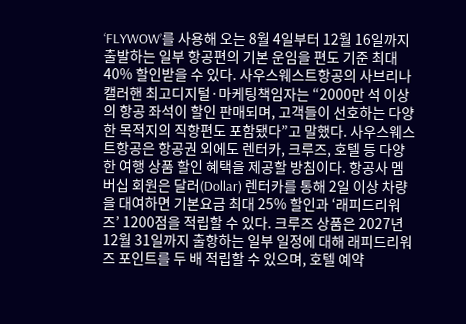‘FLYWOW’를 사용해 오는 8월 4일부터 12월 16일까지 출발하는 일부 항공편의 기본 운임을 편도 기준 최대 40% 할인받을 수 있다. 사우스웨스트항공의 사브리나 캘러핸 최고디지털·마케팅책임자는 “2000만 석 이상의 항공 좌석이 할인 판매되며, 고객들이 선호하는 다양한 목적지의 직항편도 포함됐다”고 말했다. 사우스웨스트항공은 항공권 외에도 렌터카, 크루즈, 호텔 등 다양한 여행 상품 할인 혜택을 제공할 방침이다. 항공사 멤버십 회원은 달러(Dollar) 렌터카를 통해 2일 이상 차량을 대여하면 기본요금 최대 25% 할인과 ‘래피드리워즈’ 1200점을 적립할 수 있다. 크루즈 상품은 2027년 12월 31일까지 출항하는 일부 일정에 대해 래피드리워즈 포인트를 두 배 적립할 수 있으며, 호텔 예약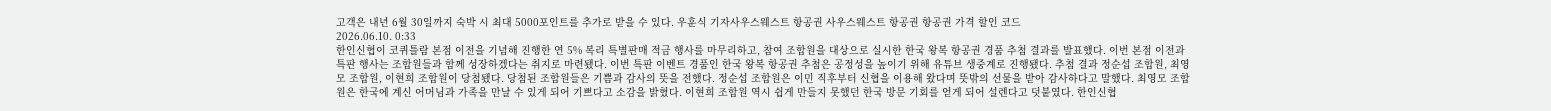고객은 내년 6월 30일까지 숙박 시 최대 5000포인트를 추가로 받을 수 있다. 우훈식 기자사우스웨스트 항공권 사우스웨스트 항공권 항공권 가격 할인 코드
2026.06.10. 0:33
한인신협이 코퀴틀람 본점 이전을 기념해 진행한 연 5% 복리 특별판매 적금 행사를 마무리하고, 참여 조합원을 대상으로 실시한 한국 왕복 항공권 경품 추첨 결과를 발표했다. 이번 본점 이전과 특판 행사는 조합원들과 함께 성장하겠다는 취지로 마련됐다. 이번 특판 이벤트 경품인 한국 왕복 항공권 추첨은 공정성을 높이기 위해 유튜브 생중계로 진행됐다. 추첨 결과 정순섭 조합원, 최영모 조합원, 이현희 조합원이 당첨됐다. 당첨된 조합원들은 기쁨과 감사의 뜻을 전했다. 정순섭 조합원은 이민 직후부터 신협을 이용해 왔다며 뜻밖의 선물을 받아 감사하다고 말했다. 최영모 조합원은 한국에 계신 어머님과 가족을 만날 수 있게 되어 기쁘다고 소감을 밝혔다. 이현희 조합원 역시 쉽게 만들지 못했던 한국 방문 기회를 얻게 되어 설렌다고 덧붙였다. 한인신협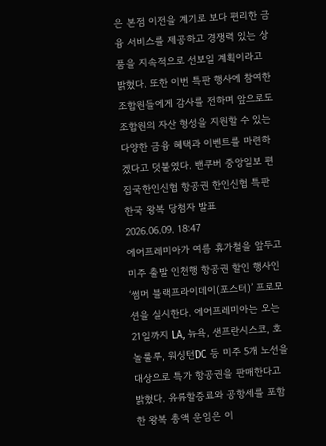은 본점 이전을 계기로 보다 편리한 금융 서비스를 제공하고 경쟁력 있는 상품을 지속적으로 선보일 계획이라고 밝혔다. 또한 이번 특판 행사에 참여한 조합원들에게 감사를 전하며 앞으로도 조합원의 자산 형성을 지원할 수 있는 다양한 금융 혜택과 이벤트를 마련하겠다고 덧붙였다. 밴쿠버 중앙일보 편집국한인신협 항공권 한인신협 특판 한국 왕복 당첨자 발표
2026.06.09. 18:47
에어프레미아가 여름 휴가철을 앞두고 미주 출발 인천행 항공권 할인 행사인 ‘썸머 블랙프라이데이(포스터)’ 프로모션을 실시한다. 에어프레미아는 오는 21일까지 LA, 뉴욕, 샌프란시스코, 호놀룰루, 워싱턴DC 등 미주 5개 노선을 대상으로 특가 항공권을 판매한다고 밝혔다. 유류할증료와 공항세를 포함한 왕복 총액 운임은 이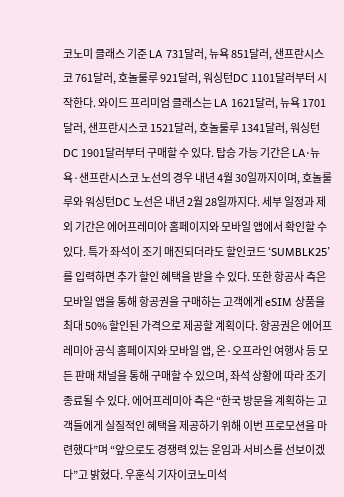코노미 클래스 기준 LA 731달러, 뉴욕 851달러, 샌프란시스코 761달러, 호놀룰루 921달러, 워싱턴DC 1101달러부터 시작한다. 와이드 프리미엄 클래스는 LA 1621달러, 뉴욕 1701달러, 샌프란시스코 1521달러, 호놀룰루 1341달러, 워싱턴DC 1901달러부터 구매할 수 있다. 탑승 가능 기간은 LA·뉴욕·샌프란시스코 노선의 경우 내년 4월 30일까지이며, 호놀룰루와 워싱턴DC 노선은 내년 2월 28일까지다. 세부 일정과 제외 기간은 에어프레미아 홈페이지와 모바일 앱에서 확인할 수 있다. 특가 좌석이 조기 매진되더라도 할인코드 ‘SUMBLK25’를 입력하면 추가 할인 혜택을 받을 수 있다. 또한 항공사 측은 모바일 앱을 통해 항공권을 구매하는 고객에게 eSIM 상품을 최대 50% 할인된 가격으로 제공할 계획이다. 항공권은 에어프레미아 공식 홈페이지와 모바일 앱, 온·오프라인 여행사 등 모든 판매 채널을 통해 구매할 수 있으며, 좌석 상황에 따라 조기 종료될 수 있다. 에어프레미아 측은 “한국 방문을 계획하는 고객들에게 실질적인 혜택을 제공하기 위해 이번 프로모션을 마련했다”며 “앞으로도 경쟁력 있는 운임과 서비스를 선보이겠다”고 밝혔다. 우훈식 기자이코노미석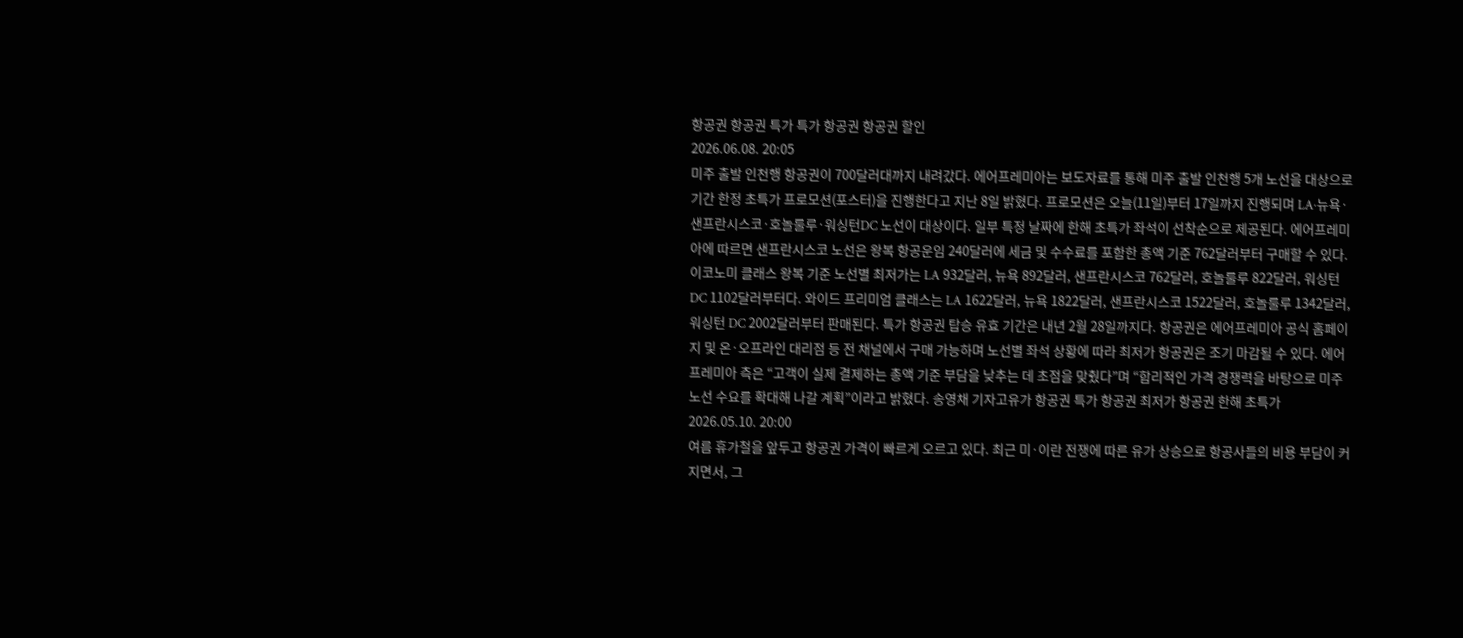항공권 항공권 특가 특가 항공권 항공권 할인
2026.06.08. 20:05
미주 출발 인천행 항공권이 700달러대까지 내려갔다. 에어프레미아는 보도자료를 통해 미주 출발 인천행 5개 노선을 대상으로 기간 한정 초특가 프로모션(포스터)을 진행한다고 지난 8일 밝혔다. 프로모션은 오늘(11일)부터 17일까지 진행되며 LA·뉴욕·샌프란시스코·호놀룰루·워싱턴DC 노선이 대상이다. 일부 특정 날짜에 한해 초특가 좌석이 선착순으로 제공된다. 에어프레미아에 따르면 샌프란시스코 노선은 왕복 항공운임 240달러에 세금 및 수수료를 포함한 총액 기준 762달러부터 구매할 수 있다. 이코노미 클래스 왕복 기준 노선별 최저가는 LA 932달러, 뉴욕 892달러, 샌프란시스코 762달러, 호놀룰루 822달러, 워싱턴DC 1102달러부터다. 와이드 프리미엄 클래스는 LA 1622달러, 뉴욕 1822달러, 샌프란시스코 1522달러, 호놀룰루 1342달러, 워싱턴 DC 2002달러부터 판매된다. 특가 항공권 탑승 유효 기간은 내년 2월 28일까지다. 항공권은 에어프레미아 공식 홈페이지 및 온·오프라인 대리점 등 전 채널에서 구매 가능하며 노선별 좌석 상황에 따라 최저가 항공권은 조기 마감될 수 있다. 에어프레미아 측은 “고객이 실제 결제하는 총액 기준 부담을 낮추는 데 초점을 맞췄다”며 “합리적인 가격 경쟁력을 바탕으로 미주 노선 수요를 확대해 나갈 계획”이라고 밝혔다. 송영채 기자고유가 항공권 특가 항공권 최저가 항공권 한해 초특가
2026.05.10. 20:00
여름 휴가철을 앞두고 항공권 가격이 빠르게 오르고 있다. 최근 미·이란 전쟁에 따른 유가 상승으로 항공사들의 비용 부담이 커지면서, 그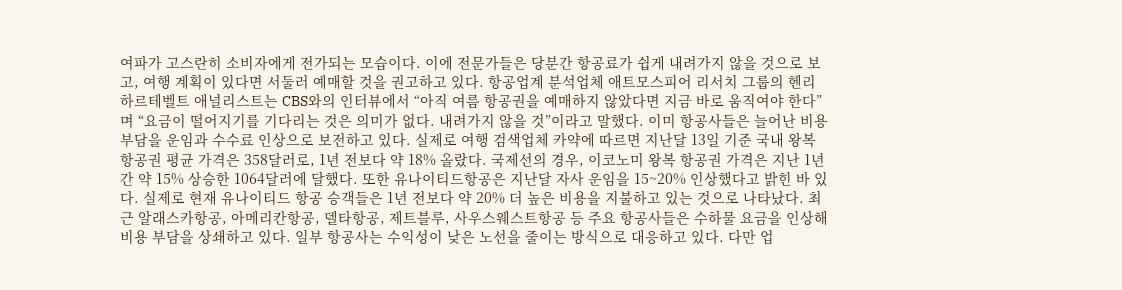여파가 고스란히 소비자에게 전가되는 모습이다. 이에 전문가들은 당분간 항공료가 쉽게 내려가지 않을 것으로 보고, 여행 계획이 있다면 서둘러 예매할 것을 권고하고 있다. 항공업계 분석업체 애트모스피어 리서치 그룹의 헨리 하르테벨트 애널리스트는 CBS와의 인터뷰에서 “아직 여름 항공권을 예매하지 않았다면 지금 바로 움직여야 한다”며 “요금이 떨어지기를 기다리는 것은 의미가 없다. 내려가지 않을 것”이라고 말했다. 이미 항공사들은 늘어난 비용 부담을 운임과 수수료 인상으로 보전하고 있다. 실제로 여행 검색업체 카약에 따르면 지난달 13일 기준 국내 왕복 항공권 평균 가격은 358달러로, 1년 전보다 약 18% 올랐다. 국제선의 경우, 이코노미 왕복 항공권 가격은 지난 1년간 약 15% 상승한 1064달러에 달했다. 또한 유나이티드항공은 지난달 자사 운임을 15~20% 인상했다고 밝힌 바 있다. 실제로 현재 유나이티드 항공 승객들은 1년 전보다 약 20% 더 높은 비용을 지불하고 있는 것으로 나타났다. 최근 알래스카항공, 아메리칸항공, 델타항공, 제트블루, 사우스웨스트항공 등 주요 항공사들은 수하물 요금을 인상해 비용 부담을 상쇄하고 있다. 일부 항공사는 수익성이 낮은 노선을 줄이는 방식으로 대응하고 있다. 다만 업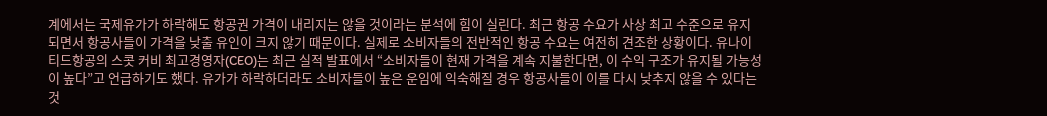계에서는 국제유가가 하락해도 항공권 가격이 내리지는 않을 것이라는 분석에 힘이 실린다. 최근 항공 수요가 사상 최고 수준으로 유지되면서 항공사들이 가격을 낮출 유인이 크지 않기 때문이다. 실제로 소비자들의 전반적인 항공 수요는 여전히 견조한 상황이다. 유나이티드항공의 스콧 커비 최고경영자(CEO)는 최근 실적 발표에서 “소비자들이 현재 가격을 계속 지불한다면, 이 수익 구조가 유지될 가능성이 높다”고 언급하기도 했다. 유가가 하락하더라도 소비자들이 높은 운임에 익숙해질 경우 항공사들이 이를 다시 낮추지 않을 수 있다는 것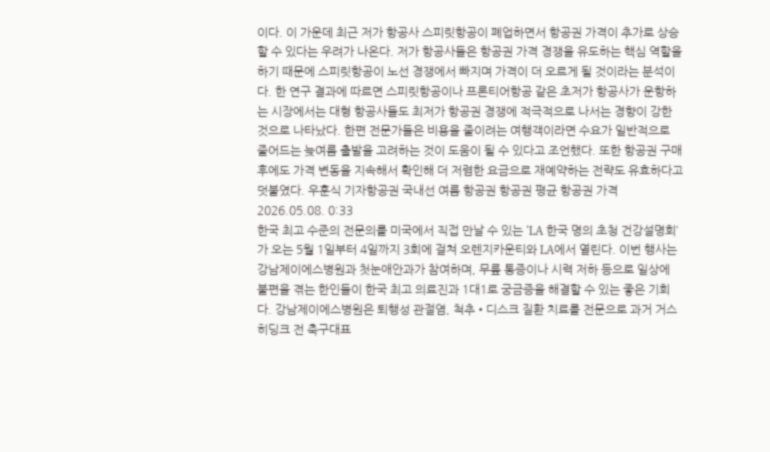이다. 이 가운데 최근 저가 항공사 스피릿항공이 폐업하면서 항공권 가격이 추가로 상승할 수 있다는 우려가 나온다. 저가 항공사들은 항공권 가격 경쟁을 유도하는 핵심 역할을 하기 때문에 스피릿항공이 노선 경쟁에서 빠지며 가격이 더 오르게 될 것이라는 분석이다. 한 연구 결과에 따르면 스피릿항공이나 프론티어항공 같은 초저가 항공사가 운항하는 시장에서는 대형 항공사들도 최저가 항공권 경쟁에 적극적으로 나서는 경향이 강한 것으로 나타났다. 한편 전문가들은 비용을 줄이려는 여행객이라면 수요가 일반적으로 줄어드는 늦여름 출발을 고려하는 것이 도움이 될 수 있다고 조언했다. 또한 항공권 구매 후에도 가격 변동을 지속해서 확인해 더 저렴한 요금으로 재예약하는 전략도 유효하다고 덧붙였다. 우훈식 기자항공권 국내선 여름 항공권 항공권 평균 항공권 가격
2026.05.08. 0:33
한국 최고 수준의 전문의를 미국에서 직접 만날 수 있는 ‘LA 한국 명의 초청 건강설명회’가 오는 5월 1일부터 4일까지 3회에 걸쳐 오렌지카운티와 LA에서 열린다. 이번 행사는 강남제이에스병원과 첫눈애안과가 참여하며, 무릎 통증이나 시력 저하 등으로 일상에 불편을 겪는 한인들이 한국 최고 의료진과 1대1로 궁금증을 해결할 수 있는 좋은 기회다. 강남제이에스병원은 퇴행성 관절염, 척추•디스크 질환 치료를 전문으로 과거 거스 히딩크 전 축구대표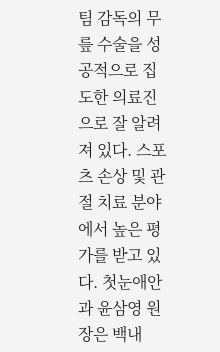팀 감독의 무릎 수술을 성공적으로 집도한 의료진으로 잘 알려져 있다. 스포츠 손상 및 관절 치료 분야에서 높은 평가를 받고 있다. 첫눈애안과 윤삼영 원장은 백내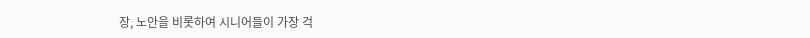장, 노안을 비롯하여 시니어들이 가장 걱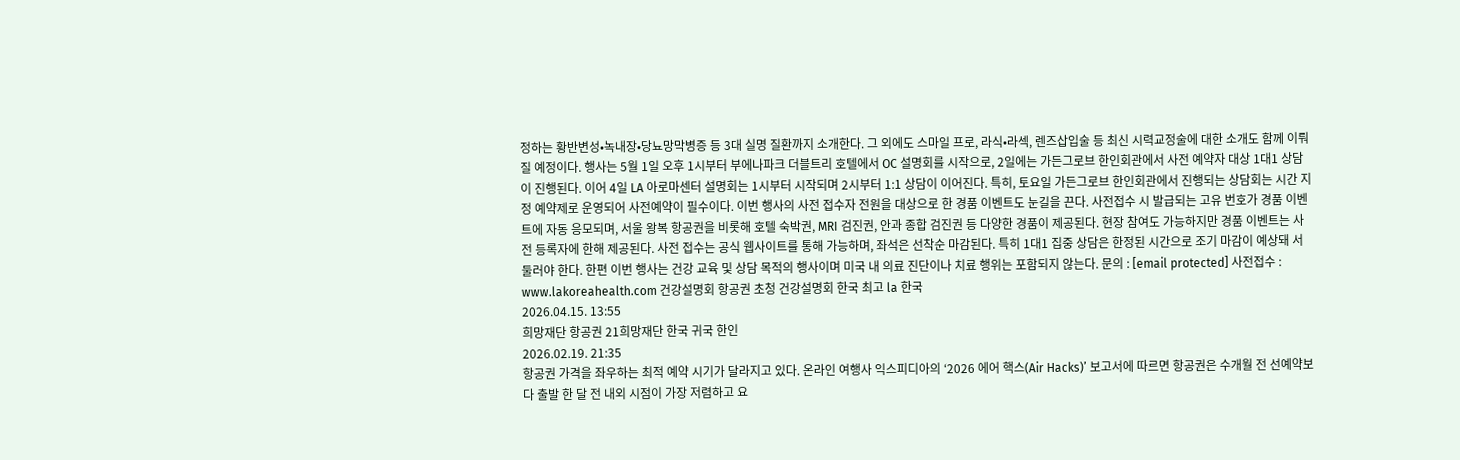정하는 황반변성•녹내장•당뇨망막병증 등 3대 실명 질환까지 소개한다. 그 외에도 스마일 프로, 라식•라섹, 렌즈삽입술 등 최신 시력교정술에 대한 소개도 함께 이뤄질 예정이다. 행사는 5월 1일 오후 1시부터 부에나파크 더블트리 호텔에서 OC 설명회를 시작으로, 2일에는 가든그로브 한인회관에서 사전 예약자 대상 1대1 상담이 진행된다. 이어 4일 LA 아로마센터 설명회는 1시부터 시작되며 2시부터 1:1 상담이 이어진다. 특히, 토요일 가든그로브 한인회관에서 진행되는 상담회는 시간 지정 예약제로 운영되어 사전예약이 필수이다. 이번 행사의 사전 접수자 전원을 대상으로 한 경품 이벤트도 눈길을 끈다. 사전접수 시 발급되는 고유 번호가 경품 이벤트에 자동 응모되며, 서울 왕복 항공권을 비롯해 호텔 숙박권, MRI 검진권, 안과 종합 검진권 등 다양한 경품이 제공된다. 현장 참여도 가능하지만 경품 이벤트는 사전 등록자에 한해 제공된다. 사전 접수는 공식 웹사이트를 통해 가능하며, 좌석은 선착순 마감된다. 특히 1대1 집중 상담은 한정된 시간으로 조기 마감이 예상돼 서둘러야 한다. 한편 이번 행사는 건강 교육 및 상담 목적의 행사이며 미국 내 의료 진단이나 치료 행위는 포함되지 않는다. 문의 : [email protected] 사전접수 : www.lakoreahealth.com 건강설명회 항공권 초청 건강설명회 한국 최고 la 한국
2026.04.15. 13:55
희망재단 항공권 21희망재단 한국 귀국 한인
2026.02.19. 21:35
항공권 가격을 좌우하는 최적 예약 시기가 달라지고 있다. 온라인 여행사 익스피디아의 ‘2026 에어 핵스(Air Hacks)’ 보고서에 따르면 항공권은 수개월 전 선예약보다 출발 한 달 전 내외 시점이 가장 저렴하고 요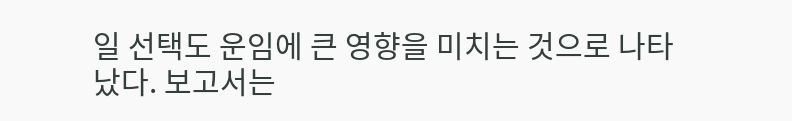일 선택도 운임에 큰 영향을 미치는 것으로 나타났다. 보고서는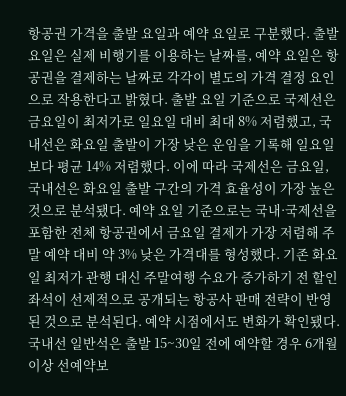항공권 가격을 출발 요일과 예약 요일로 구분했다. 출발 요일은 실제 비행기를 이용하는 날짜를, 예약 요일은 항공권을 결제하는 날짜로 각각이 별도의 가격 결정 요인으로 작용한다고 밝혔다. 출발 요일 기준으로 국제선은 금요일이 최저가로 일요일 대비 최대 8% 저렴했고, 국내선은 화요일 출발이 가장 낮은 운임을 기록해 일요일보다 평균 14% 저렴했다. 이에 따라 국제선은 금요일, 국내선은 화요일 출발 구간의 가격 효율성이 가장 높은 것으로 분석됐다. 예약 요일 기준으로는 국내·국제선을 포함한 전체 항공권에서 금요일 결제가 가장 저렴해 주말 예약 대비 약 3% 낮은 가격대를 형성했다. 기존 화요일 최저가 관행 대신 주말여행 수요가 증가하기 전 할인 좌석이 선제적으로 공개되는 항공사 판매 전략이 반영된 것으로 분석된다. 예약 시점에서도 변화가 확인됐다. 국내선 일반석은 출발 15~30일 전에 예약할 경우 6개월 이상 선예약보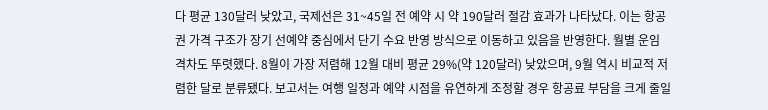다 평균 130달러 낮았고, 국제선은 31~45일 전 예약 시 약 190달러 절감 효과가 나타났다. 이는 항공권 가격 구조가 장기 선예약 중심에서 단기 수요 반영 방식으로 이동하고 있음을 반영한다. 월별 운임 격차도 뚜렷했다. 8월이 가장 저렴해 12월 대비 평균 29%(약 120달러) 낮았으며, 9월 역시 비교적 저렴한 달로 분류됐다. 보고서는 여행 일정과 예약 시점을 유연하게 조정할 경우 항공료 부담을 크게 줄일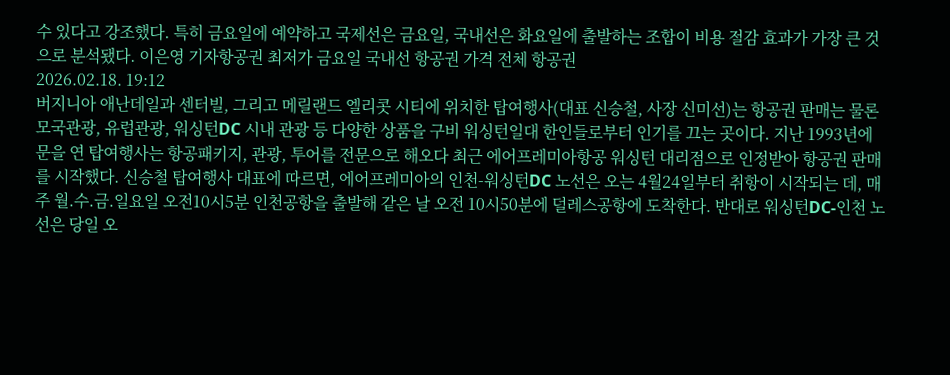수 있다고 강조했다. 특히 금요일에 예약하고 국제선은 금요일, 국내선은 화요일에 출발하는 조합이 비용 절감 효과가 가장 큰 것으로 분석됐다. 이은영 기자항공권 최저가 금요일 국내선 항공권 가격 전체 항공권
2026.02.18. 19:12
버지니아 애난데일과 센터빌, 그리고 메릴랜드 엘리콧 시티에 위치한 탑여행사(대표 신승철, 사장 신미선)는 항공권 판매는 물론 모국관광, 유럽관광, 워싱턴DC 시내 관광 등 다양한 상품을 구비 워싱턴일대 한인들로부터 인기를 끄는 곳이다. 지난 1993년에 문을 연 탑여행사는 항공패키지, 관광, 투어를 전문으로 해오다 최근 에어프레미아항공 워싱턴 대리점으로 인정받아 항공권 판매를 시작했다. 신승철 탑여행사 대표에 따르면, 에어프레미아의 인천-워싱턴DC 노선은 오는 4월24일부터 취항이 시작되는 데, 매주 월.수.금.일요일 오전10시5분 인천공항을 출발해 같은 날 오전 10시50분에 덜레스공항에 도착한다. 반대로 워싱턴DC-인천 노선은 당일 오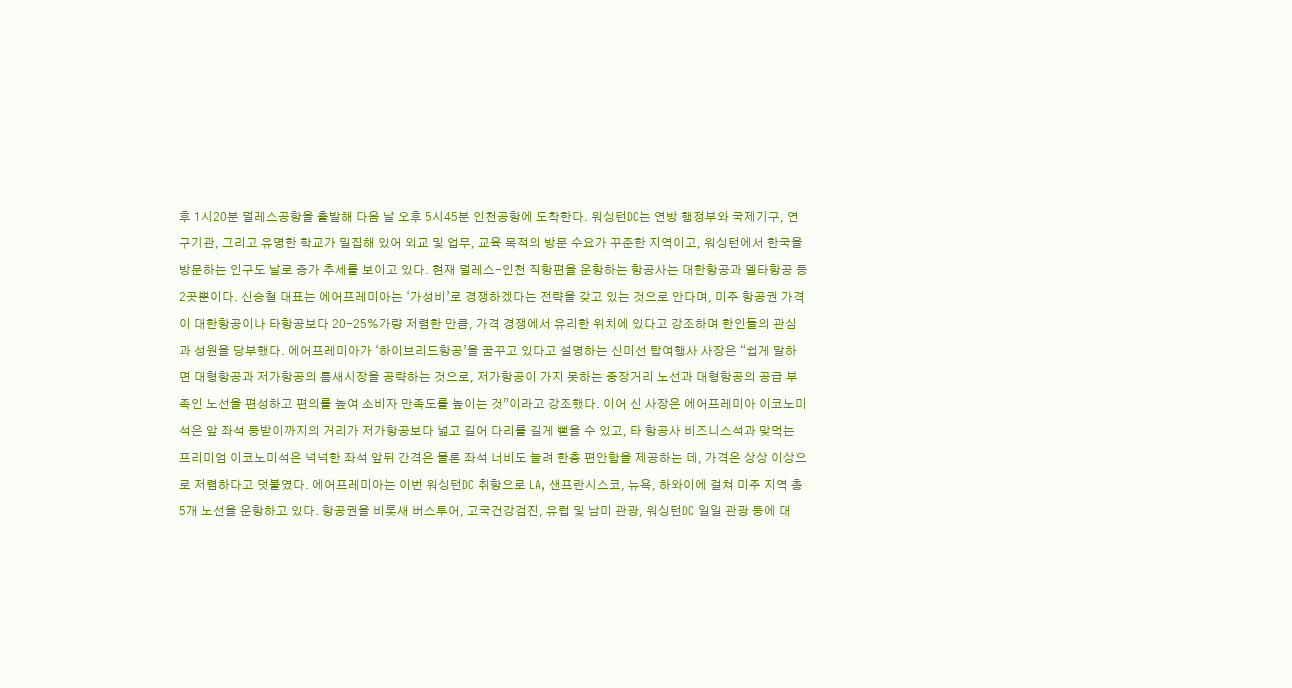후 1시20분 덜레스공항을 출발해 다음 날 오후 5시45분 인천공항에 도착한다. 워싱턴DC는 연방 행정부와 국제기구, 연구기관, 그리고 유명한 학교가 밀집해 있어 외교 및 업무, 교육 목적의 방문 수요가 꾸준한 지역이고, 워싱턴에서 한국을 방문하는 인구도 날로 증가 추세를 보이고 있다. 현재 덜레스-인천 직항편을 운항하는 항공사는 대한항공과 델타항공 등 2곳뿐이다. 신승철 대표는 에어프레미아는 ‘가성비’로 경쟁하겠다는 전략을 갖고 있는 것으로 안다며, 미주 항공권 가격이 대한항공이나 타항공보다 20-25%가량 저렴한 만큼, 가격 경쟁에서 유리한 위치에 있다고 강조하며 한인들의 관심과 성원을 당부했다. 에어프레미아가 ‘하이브리드항공’을 꿈꾸고 있다고 설명하는 신미선 탑여행사 사장은 “쉽게 말하면 대형항공과 저가항공의 틈새시장을 공략하는 것으로, 저가항공이 가지 못하는 중장거리 노선과 대형항공의 공급 부족인 노선을 편성하고 편의를 높여 소비자 만족도를 높이는 것”이라고 강조했다. 이어 신 사장은 에어프레미아 이코노미석은 앞 좌석 등받이까지의 거리가 저가항공보다 넓고 길어 다리를 길게 뻗을 수 있고, 타 항공사 비즈니스석과 맞먹는 프리미엄 이코노미석은 넉넉한 좌석 앞뒤 간격은 물론 좌석 너비도 늘려 한층 편안함을 제공하는 데, 가격은 상상 이상으로 저렴하다고 덧붙였다. 에어프레미아는 이번 워싱턴DC 취항으로 LA, 샌프란시스코, 뉴욕, 하와이에 걸쳐 미주 지역 총 5개 노선을 운항하고 있다. 항공권을 비롯새 버스투어, 고국건강검진, 유럽 및 남미 관광, 워싱턴DC 일일 관광 등에 대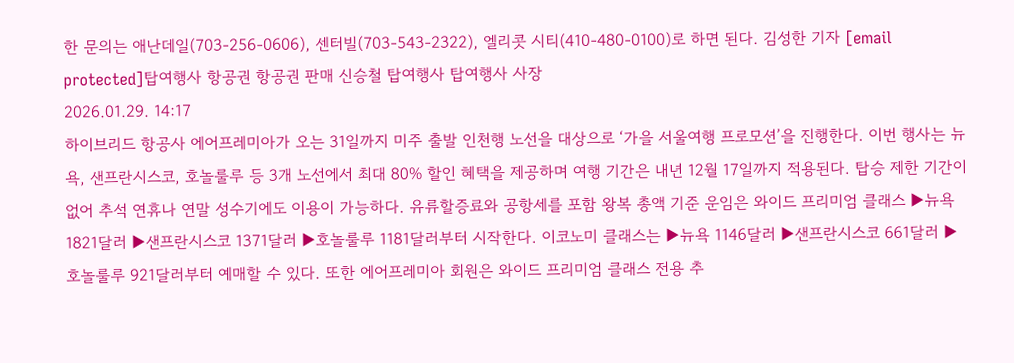한 문의는 애난데일(703-256-0606), 센터빌(703-543-2322), 엘리콧 시티(410-480-0100)로 하면 된다. 김성한 기자 [email protected]탑여행사 항공권 항공권 판매 신승철 탑여행사 탑여행사 사장
2026.01.29. 14:17
하이브리드 항공사 에어프레미아가 오는 31일까지 미주 출발 인천행 노선을 대상으로 ‘가을 서울여행 프로모션’을 진행한다. 이번 행사는 뉴욕, 샌프란시스코, 호놀룰루 등 3개 노선에서 최대 80% 할인 혜택을 제공하며 여행 기간은 내년 12월 17일까지 적용된다. 탑승 제한 기간이 없어 추석 연휴나 연말 성수기에도 이용이 가능하다. 유류할증료와 공항세를 포함 왕복 총액 기준 운임은 와이드 프리미엄 클래스 ▶뉴욕 1821달러 ▶샌프란시스코 1371달러 ▶호놀룰루 1181달러부터 시작한다. 이코노미 클래스는 ▶뉴욕 1146달러 ▶샌프란시스코 661달러 ▶호놀룰루 921달러부터 예매할 수 있다. 또한 에어프레미아 회원은 와이드 프리미엄 클래스 전용 추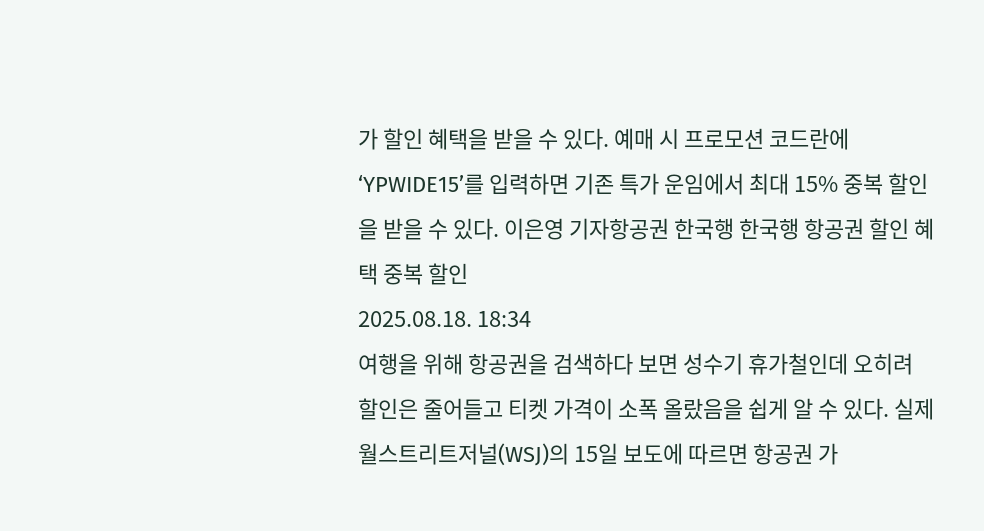가 할인 혜택을 받을 수 있다. 예매 시 프로모션 코드란에 ‘YPWIDE15’를 입력하면 기존 특가 운임에서 최대 15% 중복 할인을 받을 수 있다. 이은영 기자항공권 한국행 한국행 항공권 할인 혜택 중복 할인
2025.08.18. 18:34
여행을 위해 항공권을 검색하다 보면 성수기 휴가철인데 오히려 할인은 줄어들고 티켓 가격이 소폭 올랐음을 쉽게 알 수 있다. 실제 월스트리트저널(WSJ)의 15일 보도에 따르면 항공권 가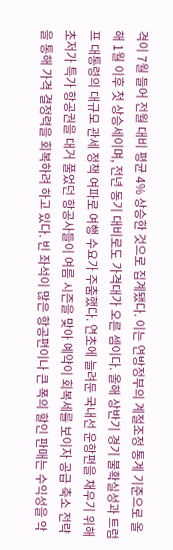격이 7월 들어 전월 대비 평균 4% 상승한 것으로 집계됐다. 이는 연방정부의 계절조정 통계 기준으로 올해 1월 이후 첫 상승세이며, 전년 동기 대비로도 가격대가 오른 셈이다. 올해 상반기 경기 불확실성과 트럼프 대통령의 대규모 관세 정책 여파로 여행 수요가 주춤했다. 연초에 늘려둔 국내선 운항편을 채우기 위해 초저가 특가 항공권을 대거 풀었던 항공사들이 여름 시즌을 맞아 예약이 회복세를 보이자 공급 축소 전략을 통해 가격 결정력을 회복하려 하고 있다. 빈 좌석이 많은 항공편이나 큰 폭의 할인 판매는 수익성을 악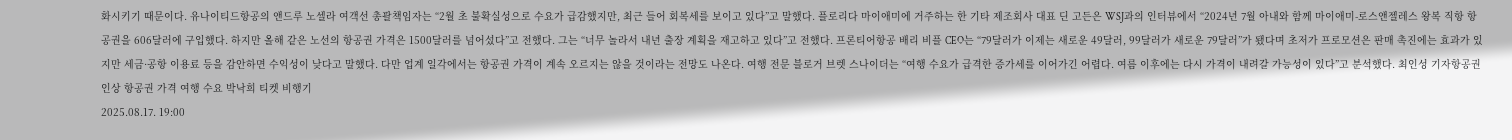화시키기 때문이다. 유나이티드항공의 앤드루 노셀라 여객선 총괄책임자는 “2월 초 불확실성으로 수요가 급감했지만, 최근 들어 회복세를 보이고 있다”고 말했다. 플로리다 마이애미에 거주하는 한 기타 제조회사 대표 딘 고든은 WSJ과의 인터뷰에서 “2024년 7월 아내와 함께 마이애미-로스앤젤레스 왕복 직항 항공권을 606달러에 구입했다. 하지만 올해 같은 노선의 항공권 가격은 1500달러를 넘어섰다”고 전했다. 그는 “너무 놀라서 내년 출장 계획을 재고하고 있다”고 전했다. 프론티어항공 배리 비플 CEO는 “79달러가 이제는 새로운 49달러, 99달러가 새로운 79달러”가 됐다며 초저가 프로모션은 판매 촉진에는 효과가 있지만 세금·공항 이용료 등을 감안하면 수익성이 낮다고 말했다. 다만 업계 일각에서는 항공권 가격이 계속 오르지는 않을 것이라는 전망도 나온다. 여행 전문 블로거 브렛 스나이더는 “여행 수요가 급격한 증가세를 이어가긴 어렵다. 여름 이후에는 다시 가격이 내려갈 가능성이 있다”고 분석했다. 최인성 기자항공권 인상 항공권 가격 여행 수요 박낙희 티켓 비행기
2025.08.17. 19:00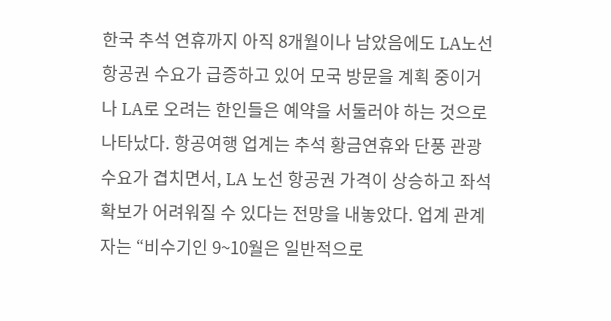한국 추석 연휴까지 아직 8개월이나 남았음에도 LA노선 항공권 수요가 급증하고 있어 모국 방문을 계획 중이거나 LA로 오려는 한인들은 예약을 서둘러야 하는 것으로 나타났다. 항공여행 업계는 추석 황금연휴와 단풍 관광 수요가 겹치면서, LA 노선 항공권 가격이 상승하고 좌석 확보가 어려워질 수 있다는 전망을 내놓았다. 업계 관계자는 “비수기인 9~10월은 일반적으로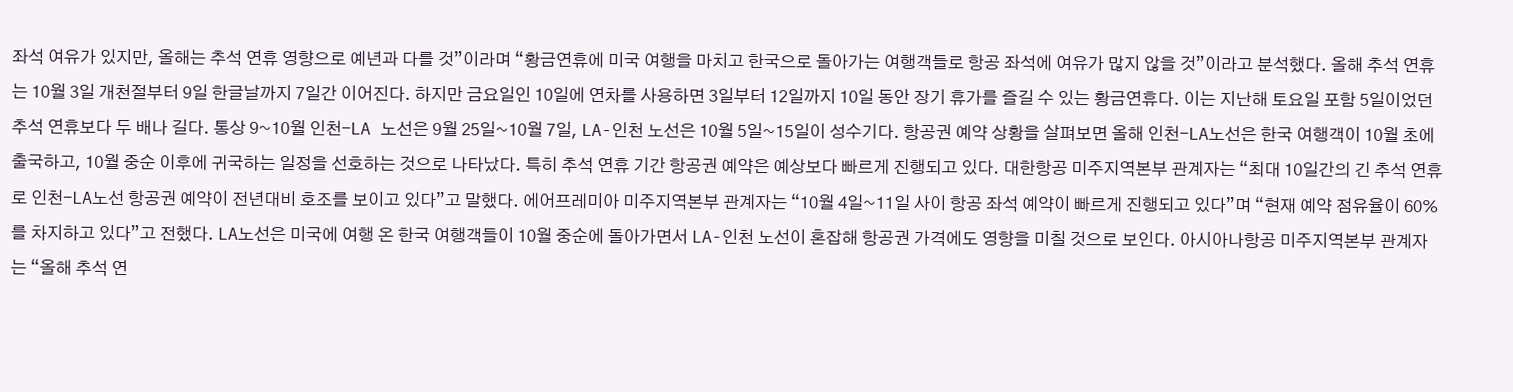좌석 여유가 있지만, 올해는 추석 연휴 영향으로 예년과 다를 것”이라며 “황금연휴에 미국 여행을 마치고 한국으로 돌아가는 여행객들로 항공 좌석에 여유가 많지 않을 것”이라고 분석했다. 올해 추석 연휴는 10월 3일 개천절부터 9일 한글날까지 7일간 이어진다. 하지만 금요일인 10일에 연차를 사용하면 3일부터 12일까지 10일 동안 장기 휴가를 즐길 수 있는 황금연휴다. 이는 지난해 토요일 포함 5일이었던 추석 연휴보다 두 배나 길다. 통상 9~10월 인천-LA 노선은 9월 25일~10월 7일, LA-인천 노선은 10월 5일~15일이 성수기다. 항공권 예약 상황을 살펴보면 올해 인천-LA노선은 한국 여행객이 10월 초에 출국하고, 10월 중순 이후에 귀국하는 일정을 선호하는 것으로 나타났다. 특히 추석 연휴 기간 항공권 예약은 예상보다 빠르게 진행되고 있다. 대한항공 미주지역본부 관계자는 “최대 10일간의 긴 추석 연휴로 인천-LA노선 항공권 예약이 전년대비 호조를 보이고 있다”고 말했다. 에어프레미아 미주지역본부 관계자는 “10월 4일~11일 사이 항공 좌석 예약이 빠르게 진행되고 있다”며 “현재 예약 점유율이 60%를 차지하고 있다”고 전했다. LA노선은 미국에 여행 온 한국 여행객들이 10월 중순에 돌아가면서 LA-인천 노선이 혼잡해 항공권 가격에도 영향을 미칠 것으로 보인다. 아시아나항공 미주지역본부 관계자는 “올해 추석 연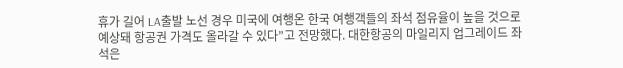휴가 길어 LA출발 노선 경우 미국에 여행온 한국 여행객들의 좌석 점유율이 높을 것으로 예상돼 항공권 가격도 올라갈 수 있다”고 전망했다. 대한항공의 마일리지 업그레이드 좌석은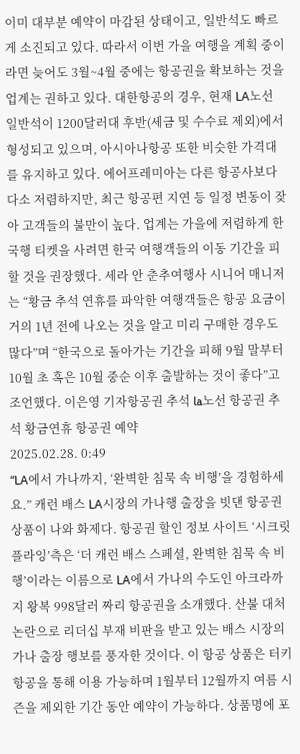이미 대부분 예약이 마감된 상태이고, 일반석도 빠르게 소진되고 있다. 따라서 이번 가을 여행을 계획 중이라면 늦어도 3월~4월 중에는 항공권을 확보하는 것을 업계는 권하고 있다. 대한항공의 경우, 현재 LA노선 일반석이 1200달러대 후반(세금 및 수수료 제외)에서 형성되고 있으며, 아시아나항공 또한 비슷한 가격대를 유지하고 있다. 에어프레미아는 다른 항공사보다 다소 저렴하지만, 최근 항공편 지연 등 일정 변동이 잦아 고객들의 불만이 높다. 업계는 가을에 저렴하게 한국행 티켓을 사려면 한국 여행객들의 이동 기간을 피할 것을 권장했다. 세라 안 춘추여행사 시니어 매니저는 “황금 추석 연휴를 파악한 여행객들은 항공 요금이 거의 1년 전에 나오는 것을 알고 미리 구매한 경우도 많다”며 “한국으로 돌아가는 기간을 피해 9월 말부터 10월 초 혹은 10월 중순 이후 출발하는 것이 좋다”고 조언했다. 이은영 기자항공권 추석 la노선 항공권 추석 황금연휴 항공권 예약
2025.02.28. 0:49
“LA에서 가나까지, ‘완벽한 침묵 속 비행’을 경험하세요.” 캐런 배스 LA시장의 가나행 출장을 빗댄 항공권 상품이 나와 화제다. 항공권 할인 정보 사이트 ‘시크릿 플라잉’측은 ‘더 캐런 배스 스페셜, 완벽한 침묵 속 비행’이라는 이름으로 LA에서 가나의 수도인 아크라까지 왕복 998달러 짜리 항공권을 소개했다. 산불 대처 논란으로 리더십 부재 비판을 받고 있는 배스 시장의 가나 출장 행보를 풍자한 것이다. 이 항공 상품은 터키 항공을 통해 이용 가능하며 1월부터 12월까지 여름 시즌을 제외한 기간 동안 예약이 가능하다. 상품명에 포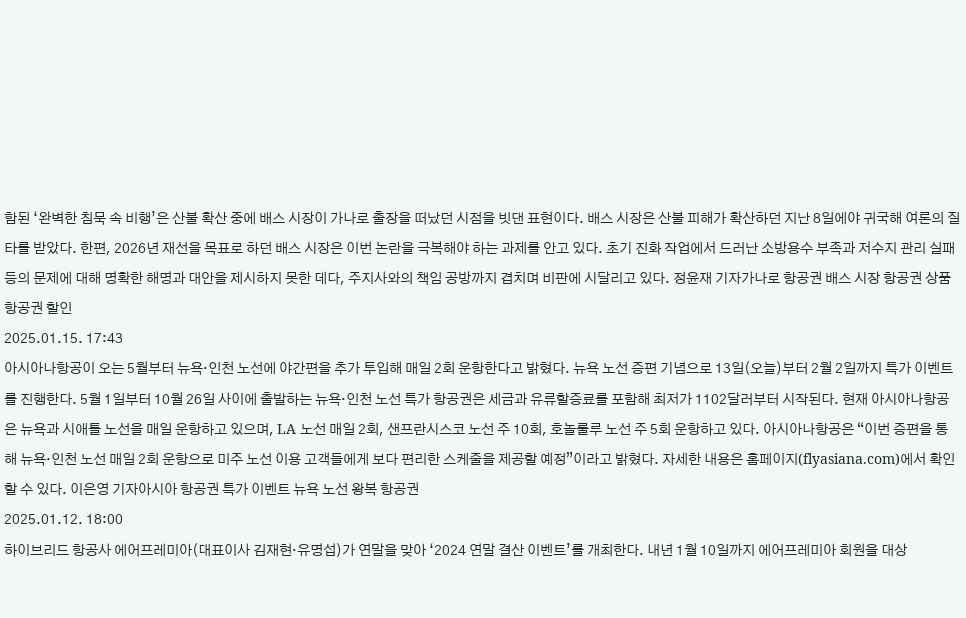함된 ‘완벽한 침묵 속 비행’은 산불 확산 중에 배스 시장이 가나로 출장을 떠났던 시점을 빗댄 표현이다. 배스 시장은 산불 피해가 확산하던 지난 8일에야 귀국해 여론의 질타를 받았다. 한편, 2026년 재선을 목표로 하던 배스 시장은 이번 논란을 극복해야 하는 과제를 안고 있다. 초기 진화 작업에서 드러난 소방용수 부족과 저수지 관리 실패 등의 문제에 대해 명확한 해명과 대안을 제시하지 못한 데다, 주지사와의 책임 공방까지 겹치며 비판에 시달리고 있다. 정윤재 기자가나로 항공권 배스 시장 항공권 상품 항공권 할인
2025.01.15. 17:43
아시아나항공이 오는 5월부터 뉴욕·인천 노선에 야간편을 추가 투입해 매일 2회 운항한다고 밝혔다. 뉴욕 노선 증편 기념으로 13일(오늘)부터 2월 2일까지 특가 이벤트를 진행한다. 5월 1일부터 10월 26일 사이에 출발하는 뉴욕·인천 노선 특가 항공권은 세금과 유류할증료를 포함해 최저가 1102달러부터 시작된다. 현재 아시아나항공은 뉴욕과 시애틀 노선을 매일 운항하고 있으며, LA 노선 매일 2회, 샌프란시스코 노선 주 10회, 호놀룰루 노선 주 5회 운항하고 있다. 아시아나항공은 “이번 증편을 통해 뉴욕·인천 노선 매일 2회 운항으로 미주 노선 이용 고객들에게 보다 편리한 스케줄을 제공할 예정”이라고 밝혔다. 자세한 내용은 홈페이지(flyasiana.com)에서 확인 할 수 있다. 이은영 기자아시아 항공권 특가 이벤트 뉴욕 노선 왕복 항공권
2025.01.12. 18:00
하이브리드 항공사 에어프레미아(대표이사 김재현·유명섭)가 연말을 맞아 ‘2024 연말 결산 이벤트’를 개최한다. 내년 1월 10일까지 에어프레미아 회원을 대상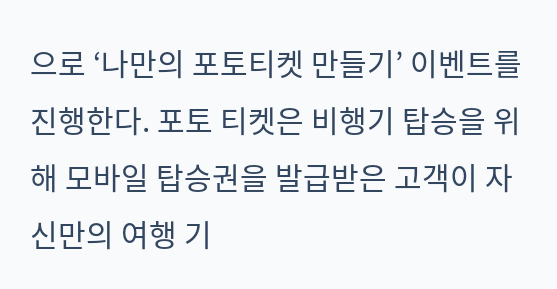으로 ‘나만의 포토티켓 만들기’ 이벤트를 진행한다. 포토 티켓은 비행기 탑승을 위해 모바일 탑승권을 발급받은 고객이 자신만의 여행 기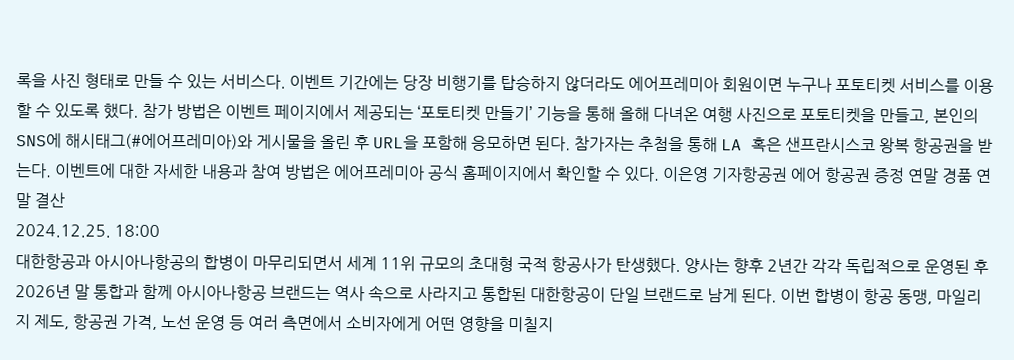록을 사진 형태로 만들 수 있는 서비스다. 이벤트 기간에는 당장 비행기를 탑승하지 않더라도 에어프레미아 회원이면 누구나 포토티켓 서비스를 이용할 수 있도록 했다. 참가 방법은 이벤트 페이지에서 제공되는 ‘포토티켓 만들기’ 기능을 통해 올해 다녀온 여행 사진으로 포토티켓을 만들고, 본인의 SNS에 해시태그(#에어프레미아)와 게시물을 올린 후 URL을 포함해 응모하면 된다. 참가자는 추첨을 통해 LA 혹은 샌프란시스코 왕복 항공권을 받는다. 이벤트에 대한 자세한 내용과 참여 방법은 에어프레미아 공식 홈페이지에서 확인할 수 있다. 이은영 기자항공권 에어 항공권 증정 연말 경품 연말 결산
2024.12.25. 18:00
대한항공과 아시아나항공의 합병이 마무리되면서 세계 11위 규모의 초대형 국적 항공사가 탄생했다. 양사는 향후 2년간 각각 독립적으로 운영된 후 2026년 말 통합과 함께 아시아나항공 브랜드는 역사 속으로 사라지고 통합된 대한항공이 단일 브랜드로 남게 된다. 이번 합병이 항공 동맹, 마일리지 제도, 항공권 가격, 노선 운영 등 여러 측면에서 소비자에게 어떤 영향을 미칠지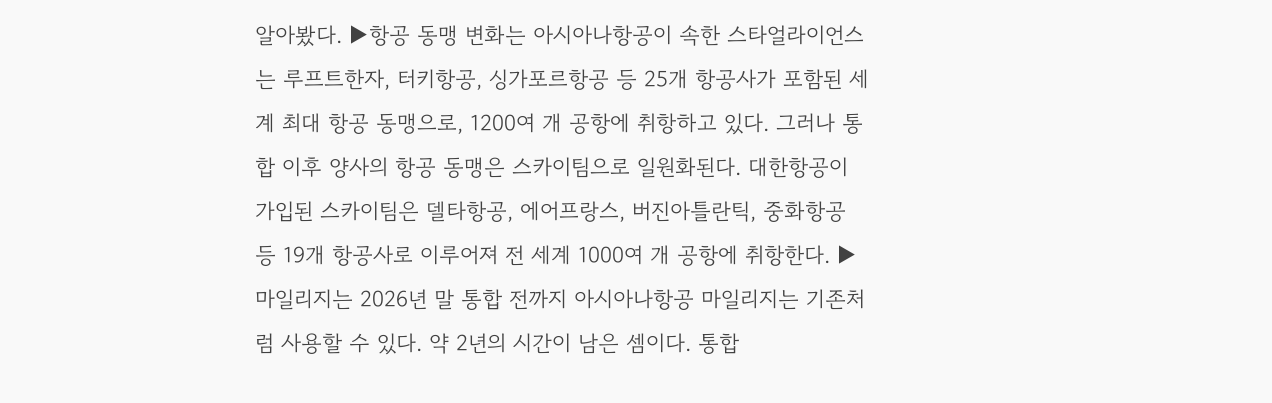알아봤다. ▶항공 동맹 변화는 아시아나항공이 속한 스타얼라이언스는 루프트한자, 터키항공, 싱가포르항공 등 25개 항공사가 포함된 세계 최대 항공 동맹으로, 1200여 개 공항에 취항하고 있다. 그러나 통합 이후 양사의 항공 동맹은 스카이팀으로 일원화된다. 대한항공이 가입된 스카이팀은 델타항공, 에어프랑스, 버진아틀란틱, 중화항공 등 19개 항공사로 이루어져 전 세계 1000여 개 공항에 취항한다. ▶마일리지는 2026년 말 통합 전까지 아시아나항공 마일리지는 기존처럼 사용할 수 있다. 약 2년의 시간이 남은 셈이다. 통합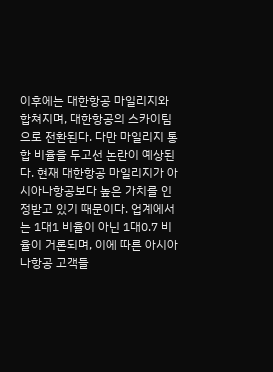이후에는 대한항공 마일리지와 합쳐지며, 대한항공의 스카이팀으로 전환된다. 다만 마일리지 통합 비율을 두고선 논란이 예상된다. 현재 대한항공 마일리지가 아시아나항공보다 높은 가치를 인정받고 있기 때문이다. 업계에서는 1대1 비율이 아닌 1대0.7 비율이 거론되며, 이에 따른 아시아나항공 고객들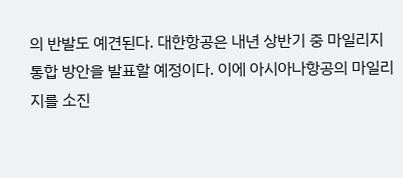의 반발도 예견된다. 대한항공은 내년 상반기 중 마일리지 통합 방안을 발표할 예정이다. 이에 아시아나항공의 마일리지를 소진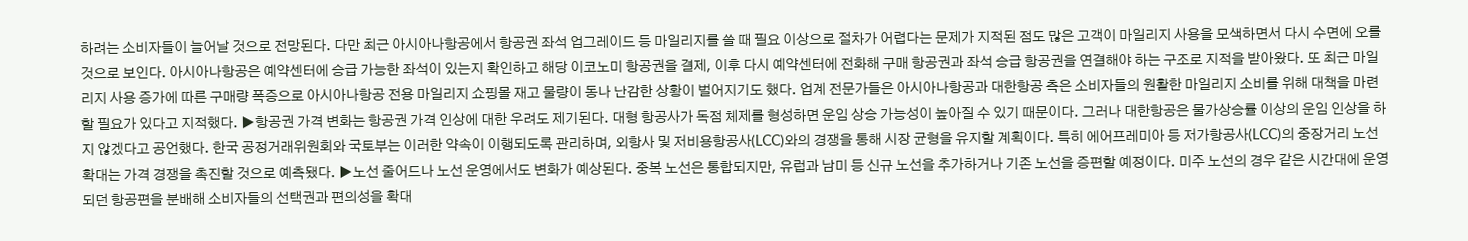하려는 소비자들이 늘어날 것으로 전망된다. 다만 최근 아시아나항공에서 항공권 좌석 업그레이드 등 마일리지를 쓸 때 필요 이상으로 절차가 어렵다는 문제가 지적된 점도 많은 고객이 마일리지 사용을 모색하면서 다시 수면에 오를 것으로 보인다. 아시아나항공은 예약센터에 승급 가능한 좌석이 있는지 확인하고 해당 이코노미 항공권을 결제, 이후 다시 예약센터에 전화해 구매 항공권과 좌석 승급 항공권을 연결해야 하는 구조로 지적을 받아왔다. 또 최근 마일리지 사용 증가에 따른 구매량 폭증으로 아시아나항공 전용 마일리지 쇼핑몰 재고 물량이 동나 난감한 상황이 벌어지기도 했다. 업계 전문가들은 아시아나항공과 대한항공 측은 소비자들의 원활한 마일리지 소비를 위해 대책을 마련할 필요가 있다고 지적했다. ▶항공권 가격 변화는 항공권 가격 인상에 대한 우려도 제기된다. 대형 항공사가 독점 체제를 형성하면 운임 상승 가능성이 높아질 수 있기 때문이다. 그러나 대한항공은 물가상승률 이상의 운임 인상을 하지 않겠다고 공언했다. 한국 공정거래위원회와 국토부는 이러한 약속이 이행되도록 관리하며, 외항사 및 저비용항공사(LCC)와의 경쟁을 통해 시장 균형을 유지할 계획이다. 특히 에어프레미아 등 저가항공사(LCC)의 중장거리 노선 확대는 가격 경쟁을 촉진할 것으로 예측됐다. ▶노선 줄어드나 노선 운영에서도 변화가 예상된다. 중복 노선은 통합되지만, 유럽과 남미 등 신규 노선을 추가하거나 기존 노선을 증편할 예정이다. 미주 노선의 경우 같은 시간대에 운영되던 항공편을 분배해 소비자들의 선택권과 편의성을 확대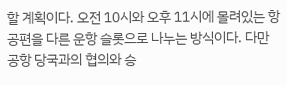할 계획이다. 오전 10시와 오후 11시에 몰려있는 항공편을 다른 운항 슬롯으로 나누는 방식이다. 다만 공항 당국과의 협의와 승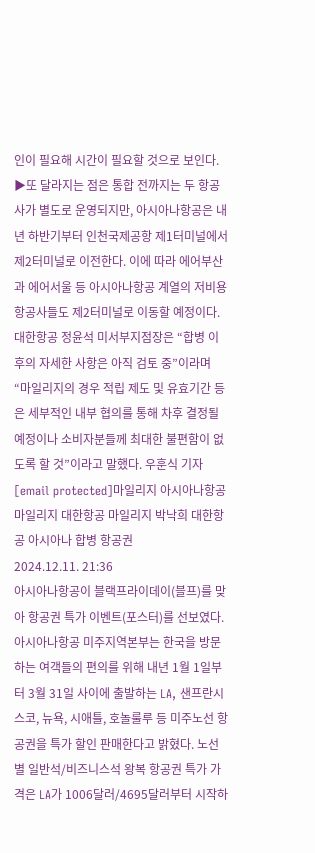인이 필요해 시간이 필요할 것으로 보인다. ▶또 달라지는 점은 통합 전까지는 두 항공사가 별도로 운영되지만, 아시아나항공은 내년 하반기부터 인천국제공항 제1터미널에서 제2터미널로 이전한다. 이에 따라 에어부산과 에어서울 등 아시아나항공 계열의 저비용 항공사들도 제2터미널로 이동할 예정이다. 대한항공 정윤석 미서부지점장은 “합병 이후의 자세한 사항은 아직 검토 중”이라며 “마일리지의 경우 적립 제도 및 유효기간 등은 세부적인 내부 협의를 통해 차후 결정될 예정이나 소비자분들께 최대한 불편함이 없도록 할 것”이라고 말했다. 우훈식 기자 [email protected]마일리지 아시아나항공 마일리지 대한항공 마일리지 박낙희 대한항공 아시아나 합병 항공권
2024.12.11. 21:36
아시아나항공이 블랙프라이데이(블프)를 맞아 항공권 특가 이벤트(포스터)를 선보였다. 아시아나항공 미주지역본부는 한국을 방문하는 여객들의 편의를 위해 내년 1월 1일부터 3월 31일 사이에 출발하는 LA, 샌프란시스코, 뉴욕, 시애틀, 호놀룰루 등 미주노선 항공권을 특가 할인 판매한다고 밝혔다. 노선별 일반석/비즈니스석 왕복 항공권 특가 가격은 LA가 1006달러/4695달러부터 시작하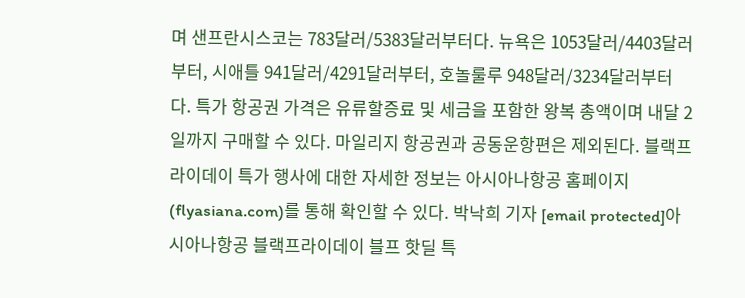며 샌프란시스코는 783달러/5383달러부터다. 뉴욕은 1053달러/4403달러부터, 시애틀 941달러/4291달러부터, 호놀룰루 948달러/3234달러부터다. 특가 항공권 가격은 유류할증료 및 세금을 포함한 왕복 총액이며 내달 2일까지 구매할 수 있다. 마일리지 항공권과 공동운항편은 제외된다. 블랙프라이데이 특가 행사에 대한 자세한 정보는 아시아나항공 홈페이지 (flyasiana.com)를 통해 확인할 수 있다. 박낙희 기자 [email protected]아시아나항공 블랙프라이데이 블프 핫딜 특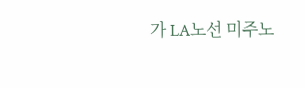가 LA노선 미주노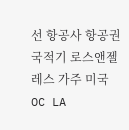선 항공사 항공권 국적기 로스앤젤레스 가주 미국 OC LA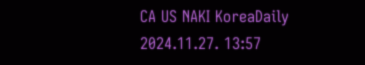CA US NAKI KoreaDaily
2024.11.27. 13:57